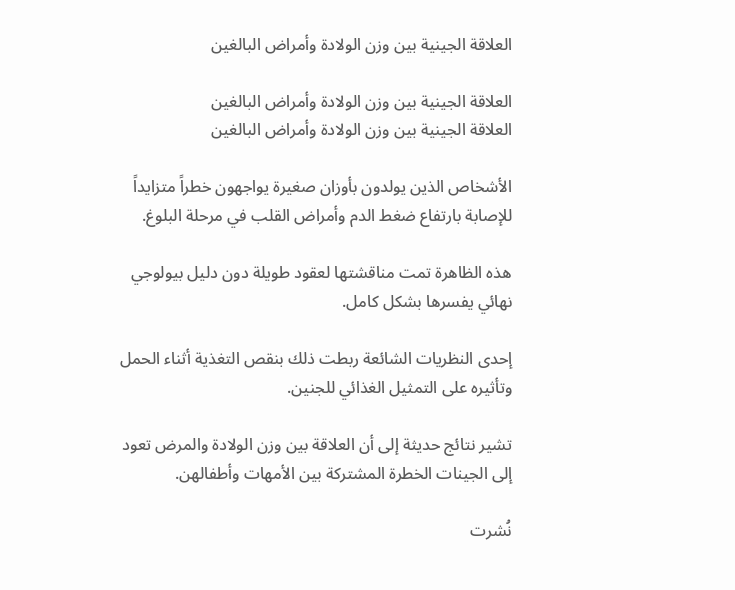العلاقة الجينية بين وزن الولادة وأمراض البالغين

العلاقة الجينية بين وزن الولادة وأمراض البالغين
العلاقة الجينية بين وزن الولادة وأمراض البالغين

الأشخاص الذين يولدون بأوزان صغيرة يواجهون خطراً متزايداً للإصابة بارتفاع ضغط الدم وأمراض القلب في مرحلة البلوغ.

هذه الظاهرة تمت مناقشتها لعقود طويلة دون دليل بيولوجي نهائي يفسرها بشكل كامل.

إحدى النظريات الشائعة ربطت ذلك بنقص التغذية أثناء الحمل وتأثيره على التمثيل الغذائي للجنين.

تشير نتائج حديثة إلى أن العلاقة بين وزن الولادة والمرض تعود إلى الجينات الخطرة المشتركة بين الأمهات وأطفالهن.

نُشرت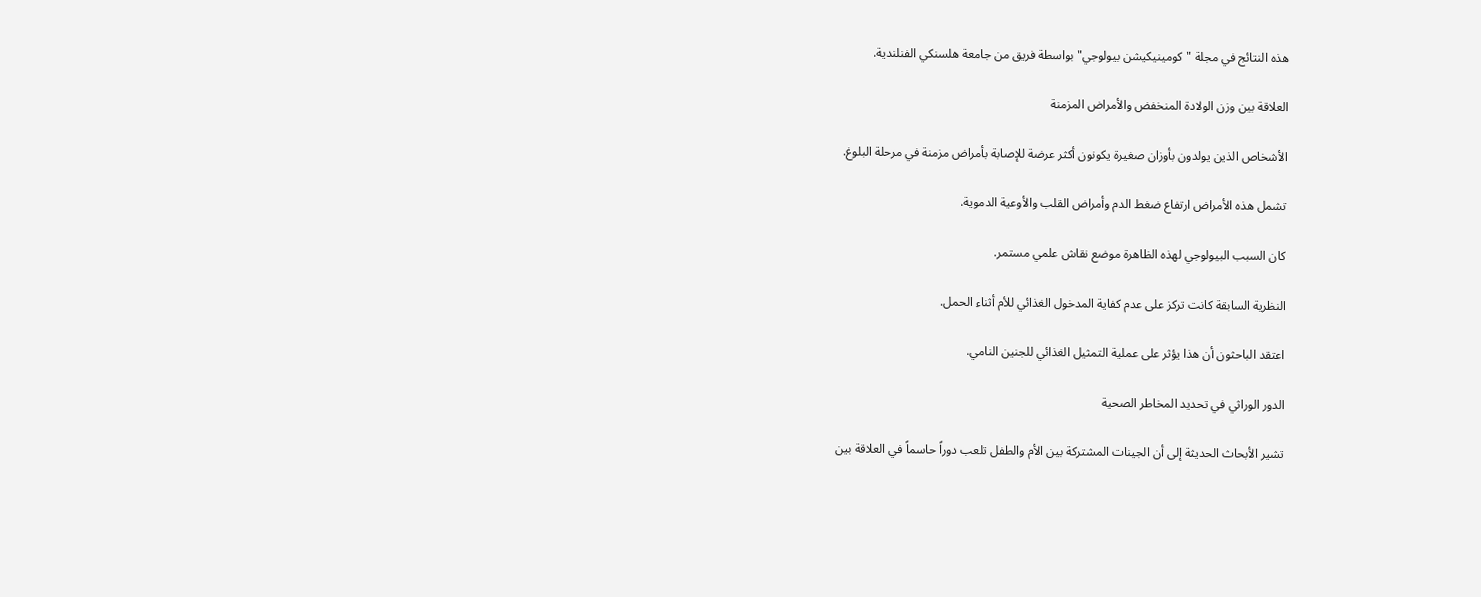هذه النتائج في مجلة "كومينيكيشن بيولوجي" بواسطة فريق من جامعة هلسنكي الفنلندية.

العلاقة بين وزن الولادة المنخفض والأمراض المزمنة

الأشخاص الذين يولدون بأوزان صغيرة يكونون أكثر عرضة للإصابة بأمراض مزمنة في مرحلة البلوغ.

تشمل هذه الأمراض ارتفاع ضغط الدم وأمراض القلب والأوعية الدموية.

كان السبب البيولوجي لهذه الظاهرة موضع نقاش علمي مستمر.

النظرية السابقة كانت تركز على عدم كفاية المدخول الغذائي للأم أثناء الحمل.

اعتقد الباحثون أن هذا يؤثر على عملية التمثيل الغذائي للجنين النامي.

الدور الوراثي في تحديد المخاطر الصحية

تشير الأبحاث الحديثة إلى أن الجينات المشتركة بين الأم والطفل تلعب دوراً حاسماً في العلاقة بين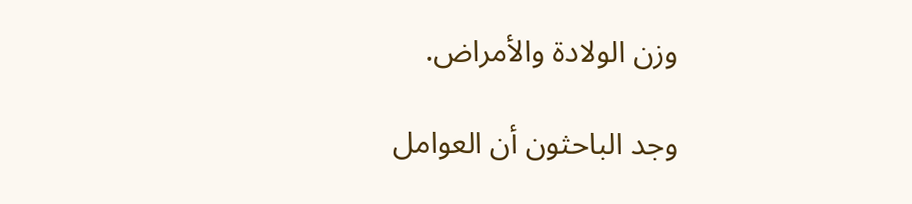وزن الولادة والأمراض.

وجد الباحثون أن العوامل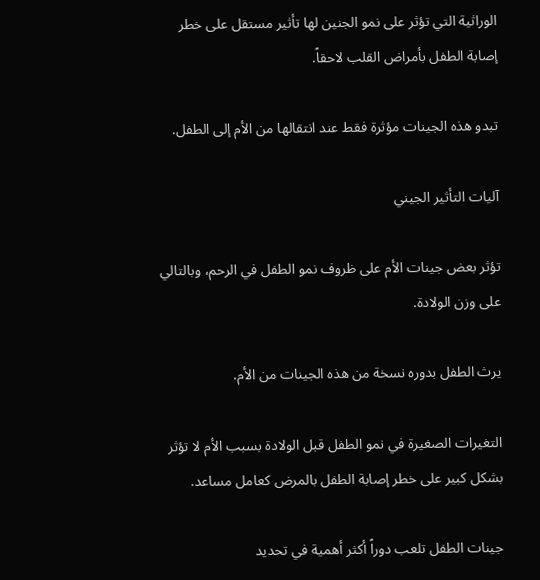الوراثية التي تؤثر على نمو الجنين لها تأثير مستقل على خطر إصابة الطفل بأمراض القلب لاحقاً.

تبدو هذه الجينات مؤثرة فقط عند انتقالها من الأم إلى الطفل.

آليات التأثير الجيني

تؤثر بعض جينات الأم على ظروف نمو الطفل في الرحم، وبالتالي على وزن الولادة.

يرث الطفل بدوره نسخة من هذه الجينات من الأم.

التغيرات الصغيرة في نمو الطفل قبل الولادة بسبب الأم لا تؤثر بشكل كبير على خطر إصابة الطفل بالمرض كعامل مساعد.

جينات الطفل تلعب دوراً أكثر أهمية في تحديد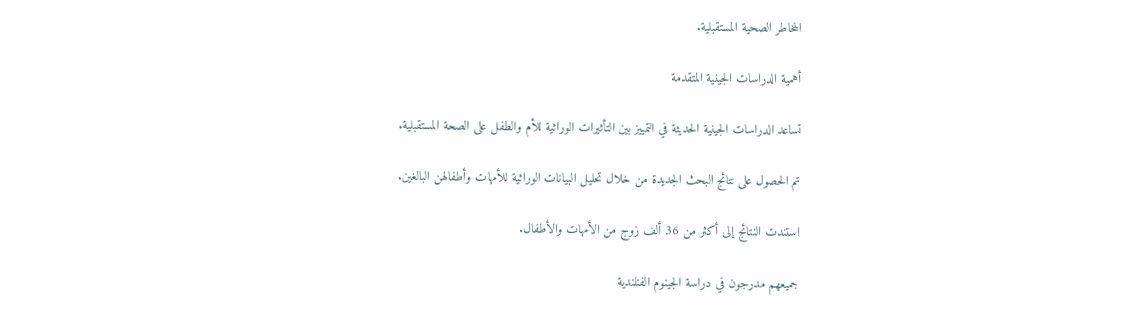المخاطر الصحية المستقبلية.

أهمية الدراسات الجينية المتقدمة

تساعد الدراسات الجينية الحديثة في التمييز بين التأثيرات الوراثية للأم والطفل على الصحة المستقبلية.

تم الحصول على نتائج البحث الجديدة من خلال تحليل البيانات الوراثية للأمهات وأطفالهن البالغين.

استندت النتائج إلى أكثر من 36 ألف زوج من الأمهات والأطفال.

جميعهم مدرجون في دراسة الجينوم الفنلندية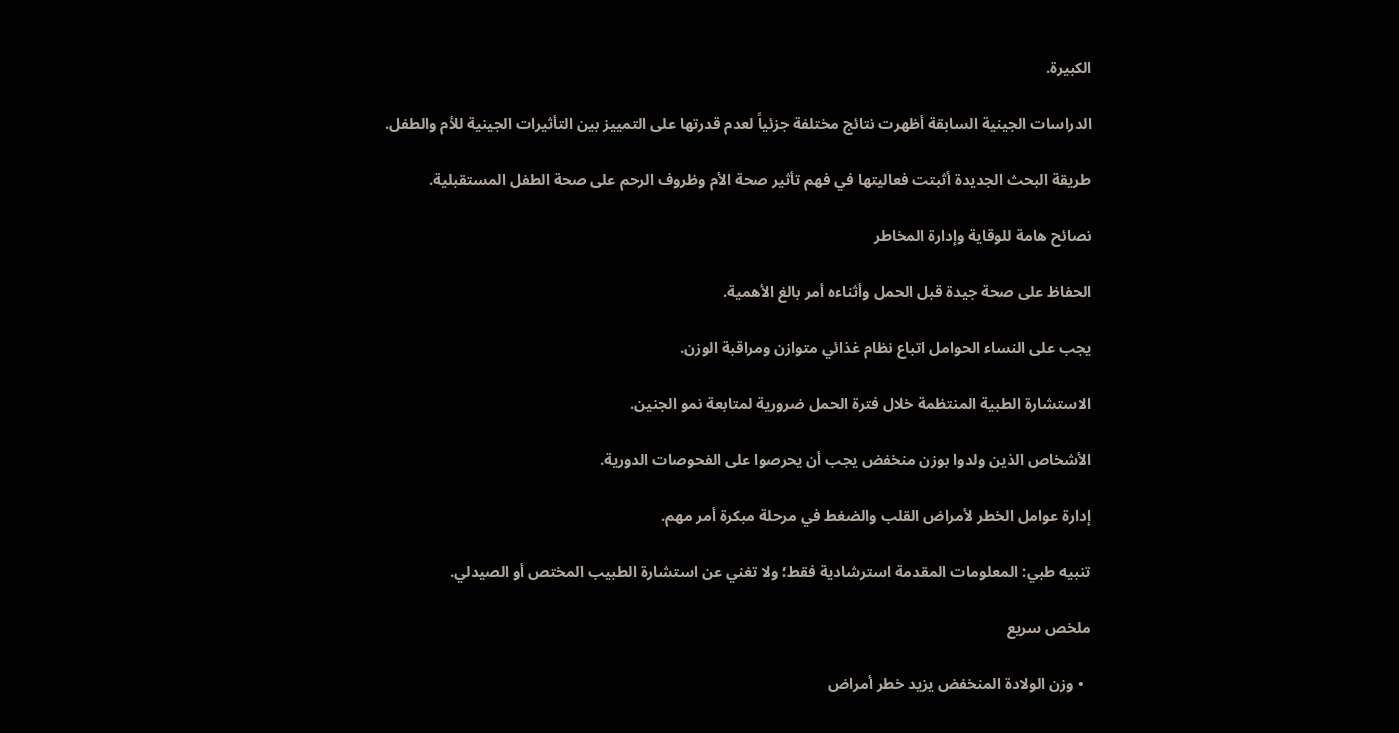الكبيرة.

الدراسات الجينية السابقة أظهرت نتائج مختلفة جزئياً لعدم قدرتها على التمييز بين التأثيرات الجينية للأم والطفل.

طريقة البحث الجديدة أثبتت فعاليتها في فهم تأثير صحة الأم وظروف الرحم على صحة الطفل المستقبلية.

نصائح هامة للوقاية وإدارة المخاطر

الحفاظ على صحة جيدة قبل الحمل وأثناءه أمر بالغ الأهمية.

يجب على النساء الحوامل اتباع نظام غذائي متوازن ومراقبة الوزن.

الاستشارة الطبية المنتظمة خلال فترة الحمل ضرورية لمتابعة نمو الجنين.

الأشخاص الذين ولدوا بوزن منخفض يجب أن يحرصوا على الفحوصات الدورية.

إدارة عوامل الخطر لأمراض القلب والضغط في مرحلة مبكرة أمر مهم.

تنبيه طبي: المعلومات المقدمة استرشادية فقط؛ ولا تغني عن استشارة الطبيب المختص أو الصيدلي.

ملخص سريع

  • وزن الولادة المنخفض يزيد خطر أمراض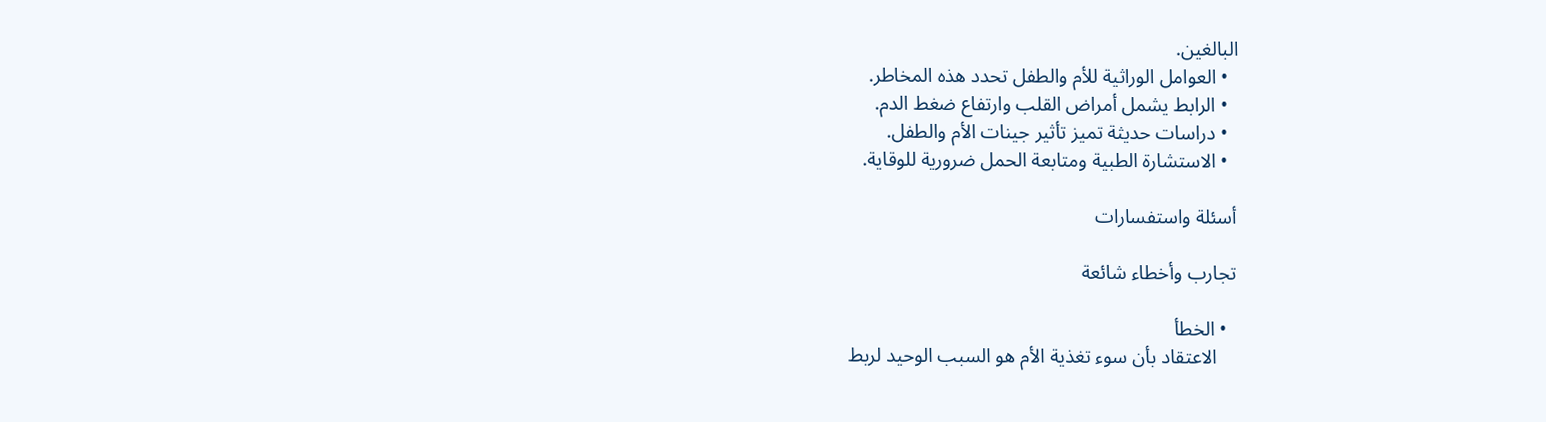البالغين.
  • العوامل الوراثية للأم والطفل تحدد هذه المخاطر.
  • الرابط يشمل أمراض القلب وارتفاع ضغط الدم.
  • دراسات حديثة تميز تأثير جينات الأم والطفل.
  • الاستشارة الطبية ومتابعة الحمل ضرورية للوقاية.

أسئلة واستفسارات

تجارب وأخطاء شائعة

  • الخطأ
    الاعتقاد بأن سوء تغذية الأم هو السبب الوحيد لربط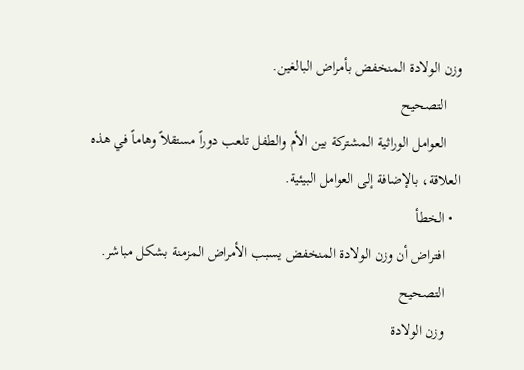وزن الولادة المنخفض بأمراض البالغين.
    التصحيح
    العوامل الوراثية المشتركة بين الأم والطفل تلعب دوراً مستقلاً وهاماً في هذه العلاقة، بالإضافة إلى العوامل البيئية.
  • الخطأ
    افتراض أن وزن الولادة المنخفض يسبب الأمراض المزمنة بشكل مباشر.
    التصحيح
    وزن الولادة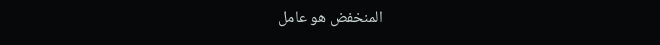المنخفض هو عامل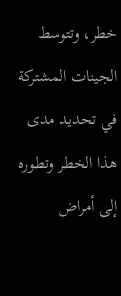خطر، وتتوسط الجينات المشتركة في تحديد مدى هذا الخطر وتطوره إلى أمراض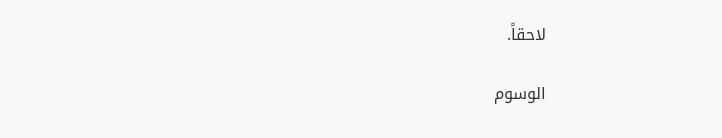لاحقاً.

الوسوم